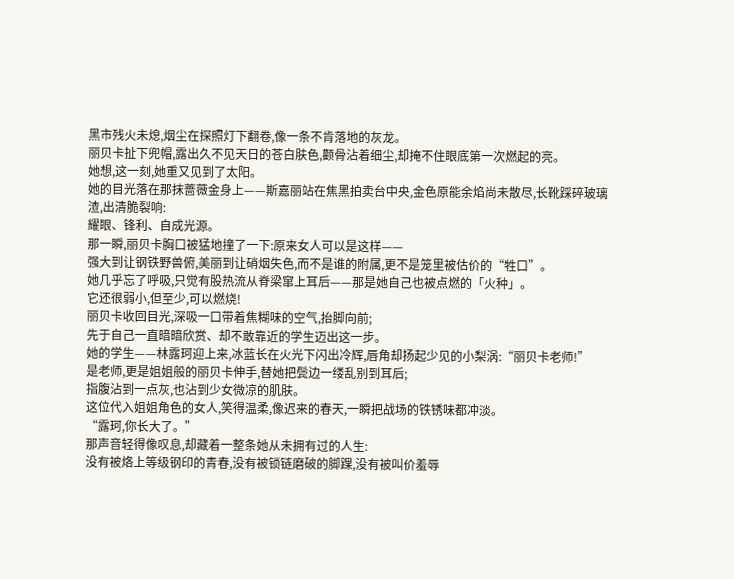黑市残火未熄,烟尘在探照灯下翻卷,像一条不肯落地的灰龙。
丽贝卡扯下兜帽,露出久不见天日的苍白肤色,颧骨沾着细尘,却掩不住眼底第一次燃起的亮。
她想,这一刻,她重又见到了太阳。
她的目光落在那抹蔷薇金身上——斯嘉丽站在焦黑拍卖台中央,金色原能余焰尚未散尽,长靴踩碎玻璃渣,出清脆裂响:
耀眼、锋利、自成光源。
那一瞬,丽贝卡胸口被猛地撞了一下:原来女人可以是这样——
强大到让钢铁野兽俯,美丽到让硝烟失色,而不是谁的附属,更不是笼里被估价的“牲口”。
她几乎忘了呼吸,只觉有股热流从脊梁窜上耳后——那是她自己也被点燃的「火种」。
它还很弱小,但至少,可以燃烧!
丽贝卡收回目光,深吸一口带着焦糊味的空气,抬脚向前;
先于自己一直暗暗欣赏、却不敢靠近的学生迈出这一步。
她的学生——林露珂迎上来,冰蓝长在火光下闪出冷辉,唇角却扬起少见的小梨涡:“丽贝卡老师!”
是老师,更是姐姐般的丽贝卡伸手,替她把鬓边一缕乱别到耳后;
指腹沾到一点灰,也沾到少女微凉的肌肤。
这位代入姐姐角色的女人,笑得温柔,像迟来的春天,一瞬把战场的铁锈味都冲淡。
“露珂,你长大了。”
那声音轻得像叹息,却藏着一整条她从未拥有过的人生:
没有被烙上等级钢印的青春,没有被锁链磨破的脚踝,没有被叫价羞辱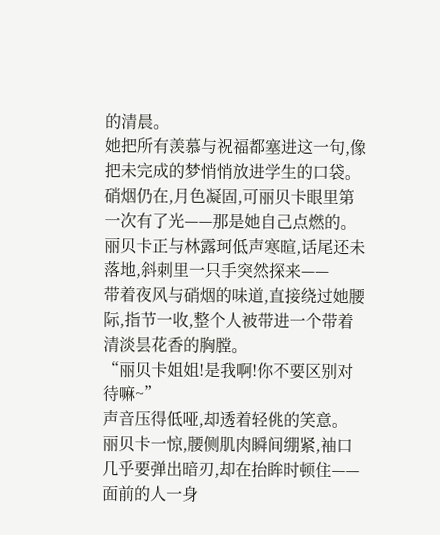的清晨。
她把所有羡慕与祝福都塞进这一句,像把未完成的梦悄悄放进学生的口袋。
硝烟仍在,月色凝固,可丽贝卡眼里第一次有了光——那是她自己点燃的。
丽贝卡正与林露珂低声寒暄,话尾还未落地,斜刺里一只手突然探来——
带着夜风与硝烟的味道,直接绕过她腰际,指节一收,整个人被带进一个带着清淡昙花香的胸膛。
“丽贝卡姐姐!是我啊!你不要区别对待嘛~”
声音压得低哑,却透着轻佻的笑意。
丽贝卡一惊,腰侧肌肉瞬间绷紧,袖口几乎要弹出暗刃,却在抬眸时顿住——
面前的人一身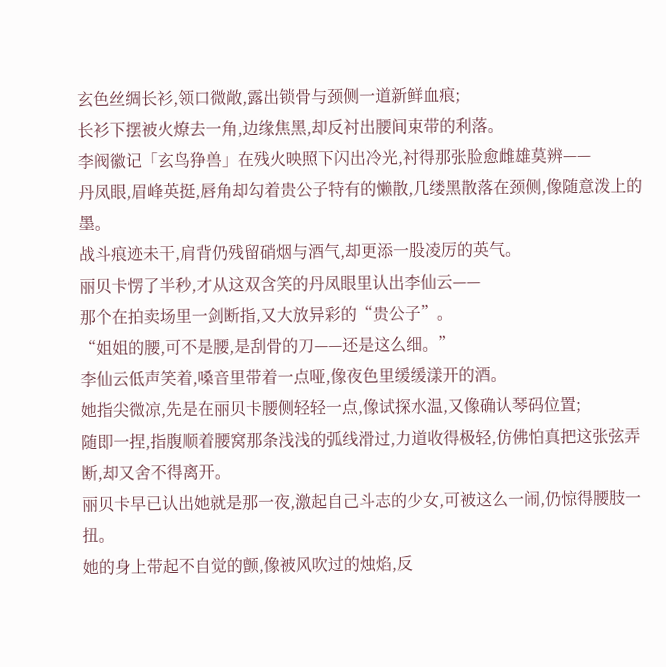玄色丝绸长衫,领口微敞,露出锁骨与颈侧一道新鲜血痕;
长衫下摆被火燎去一角,边缘焦黑,却反衬出腰间束带的利落。
李阀徽记「玄鸟狰兽」在残火映照下闪出冷光,衬得那张脸愈雌雄莫辨——
丹凤眼,眉峰英挺,唇角却勾着贵公子特有的懒散,几缕黑散落在颈侧,像随意泼上的墨。
战斗痕迹未干,肩背仍残留硝烟与酒气,却更添一股凌厉的英气。
丽贝卡愣了半秒,才从这双含笑的丹凤眼里认出李仙云——
那个在拍卖场里一剑断指,又大放异彩的“贵公子”。
“姐姐的腰,可不是腰,是刮骨的刀——还是这么细。”
李仙云低声笑着,嗓音里带着一点哑,像夜色里缓缓漾开的酒。
她指尖微凉,先是在丽贝卡腰侧轻轻一点,像试探水温,又像确认琴码位置;
随即一捏,指腹顺着腰窝那条浅浅的弧线滑过,力道收得极轻,仿佛怕真把这张弦弄断,却又舍不得离开。
丽贝卡早已认出她就是那一夜,激起自己斗志的少女,可被这么一闹,仍惊得腰肢一扭。
她的身上带起不自觉的颤,像被风吹过的烛焰,反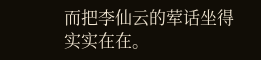而把李仙云的荤话坐得实实在在。